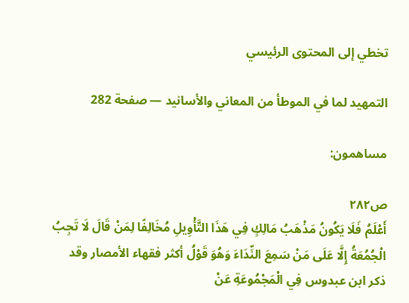تخطي إلى المحتوى الرئيسي

التمهيد لما في الموطأ من المعاني والأسانيد — صفحة 282

مساهمون:

ص٢٨٢
أَعْلَمُ فَلَا يَكُونُ مَذْهَبُ مَالِكٍ فِي هَذَا التَّأْوِيلِ مُخَالِفًا لِمَنْ قَالَ لَا تَجِبُ الْجُمُعَةُ إِلَّا عَلَى مَنْ سَمِعَ النِّدَاءَ وَهُوَ قَوْلُ أكثر فقهاء الأمصار وقد ذكر ابن عبدوس فِي الْمَجْمُوعَةِ عَنْ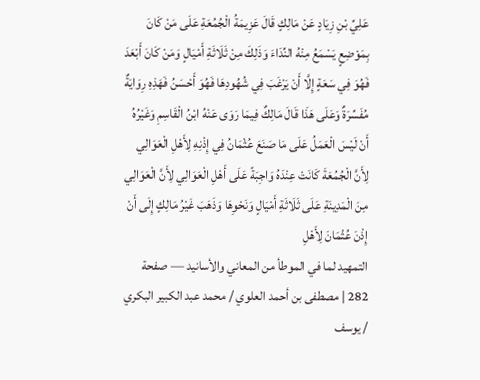عَلِيِّ بْنِ زِيَادٍ عَنْ مَالِكٍ قَالَ عَزِيمَةُ الْجُمُعَةِ عَلَى مَنْ كَانَ بِمَوْضِعٍ يَسْمَعُ مِنْهُ النِّدَاءَ وَذَلِكَ مِنْ ثَلَاثَةِ أَمْيَالٍ وَمَنْ كَانَ أَبْعَدَ فَهُوَ فِي سَعَةٍ إِلَّا أَنْ يَرْغَبَ فِي شُهُودِهَا فَهُوَ أَحْسَنُ فَهَذِهِ رِوَايَةٌ مُفَسِّرَةٌ وَعَلَى هَذَا قَالَ مَالِكٌ فِيمَا رَوَى عَنْهُ ابْنُ الْقَاسِمِ وَغَيْرُهُ أَنْ لَيْسَ الْعَمَلُ عَلَى مَا صَنَعَ عُثْمَانُ فِي إِذْنِهِ لِأَهْلِ الْعَوَالِي لِأَنَّ الْجُمُعَةَ كَانَتْ عِنْدَهُ وَاجِبَةً عَلَى أَهْلِ الْعَوَالِي لِأَنَّ الْعَوَالِي مِنَ الْمَدِينَةِ عَلَى ثَلَاثَةِ أَمْيَالٍ وَنَحْوِهَا وَذَهَبَ غَيْرُ مَالِكٍ إِلَى أَنْ إِذْنَ عُثْمَانَ لِأَهْلِ
التمهيد لما في الموطأ من المعاني والأسانيد — صفحة 282 | مصطفى بن أحمد العلوي / محمد عبد الكبير البكري / يوسف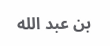بن عبد الله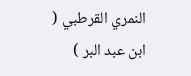النمري القرطبي ( ابن عبد البر )